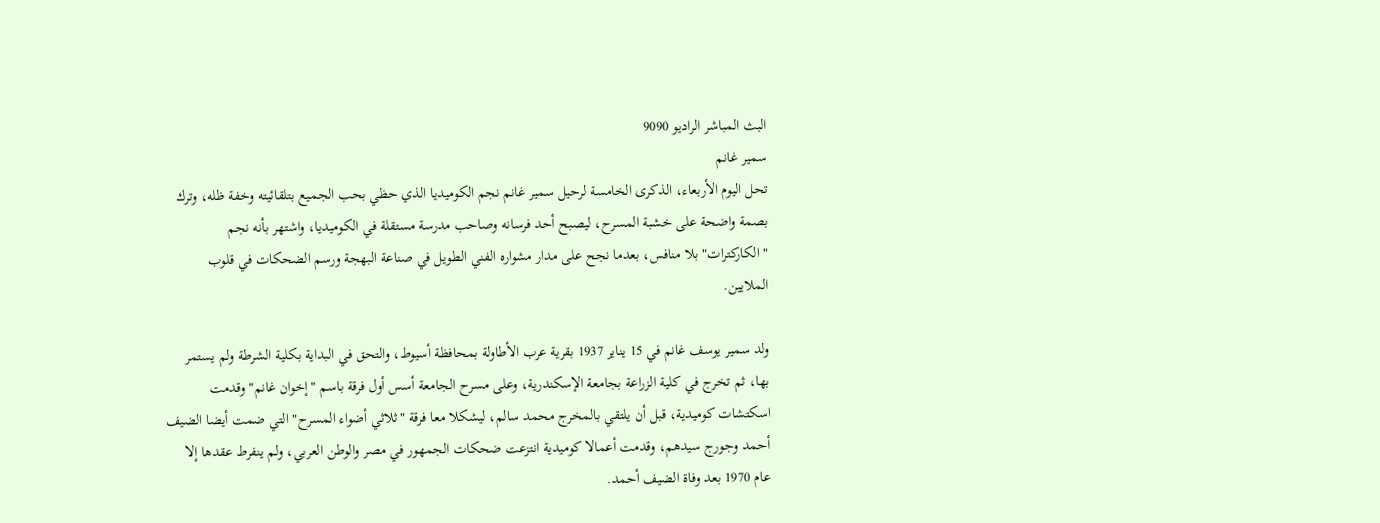البث المباشر الراديو 9090
سمير غانم
تحل اليوم الأربعاء، الذكرى الخامسة لرحيل سمير غانم نجم الكوميديا الذي حظي بحب الجميع بتلقائيته وخفة ظله، وترك بصمة واضحة على خشبة المسرح، ليصبح أحد فرسانه وصاحب مدرسة مستقلة في الكوميديا، واشتهر بأنه نجم "الكاركترات" بلا منافس، بعدما نجح على مدار مشواره الفني الطويل في صناعة البهجة ورسم الضحكات في قلوب الملايين.

ولد سمير يوسف غانم في 15 يناير 1937 بقرية عرب الأطاولة بمحافظة أسيوط، والتحق في البداية بكلية الشرطة ولم يستمر بها، ثم تخرج في كلية الزراعة بجامعة الإسكندرية، وعلى مسرح الجامعة أسس أول فرقة باسم "إخوان غانم" وقدمت اسكتشات كوميدية، قبل أن يلتقي بالمخرج محمد سالم، ليشكلا معا فرقة "ثلاثي أضواء المسرح" التي ضمت أيضا الضيف أحمد وجورج سيدهم، وقدمت أعمالا كوميدية انتزعت ضحكات الجمهور في مصر والوطن العربي، ولم ينفرط عقدها إلا عام 1970 بعد وفاة الضيف أحمد.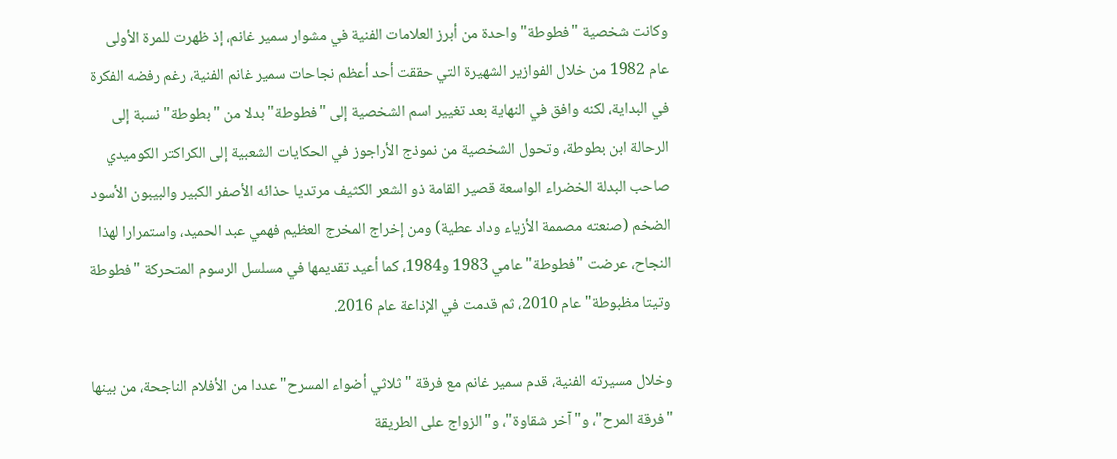وكانت شخصية "فطوطة" واحدة من أبرز العلامات الفنية في مشوار سمير غانم، إذ ظهرت للمرة الأولى عام 1982 من خلال الفوازير الشهيرة التي حققت أحد أعظم نجاحات سمير غانم الفنية، رغم رفضه الفكرة في البداية، لكنه وافق في النهاية بعد تغيير اسم الشخصية إلى "فطوطة" بدلا من "بطوطة" نسبة إلى الرحالة ابن بطوطة، وتحول الشخصية من نموذج الأراجوز في الحكايات الشعبية إلى الكراكتر الكوميدي صاحب البدلة الخضراء الواسعة قصير القامة ذو الشعر الكثيف مرتديا حذائه الأصفر الكبير والبيبون الأسود الضخم (صنعته مصممة الأزياء وداد عطية) ومن إخراج المخرج العظيم فهمي عبد الحميد، واستمرارا لهذا النجاح، عرضت "فطوطة" عامي 1983 و1984، كما أعيد تقديمها في مسلسل الرسوم المتحركة "فطوطة وتيتا مظبوطة" عام 2010، ثم قدمت في الإذاعة عام 2016.

وخلال مسيرته الفنية، قدم سمير غانم مع فرقة "ثلاثي أضواء المسرح" عددا من الأفلام الناجحة، من بينها "فرقة المرح"، و"آخر شقاوة"، و"الزواج على الطريقة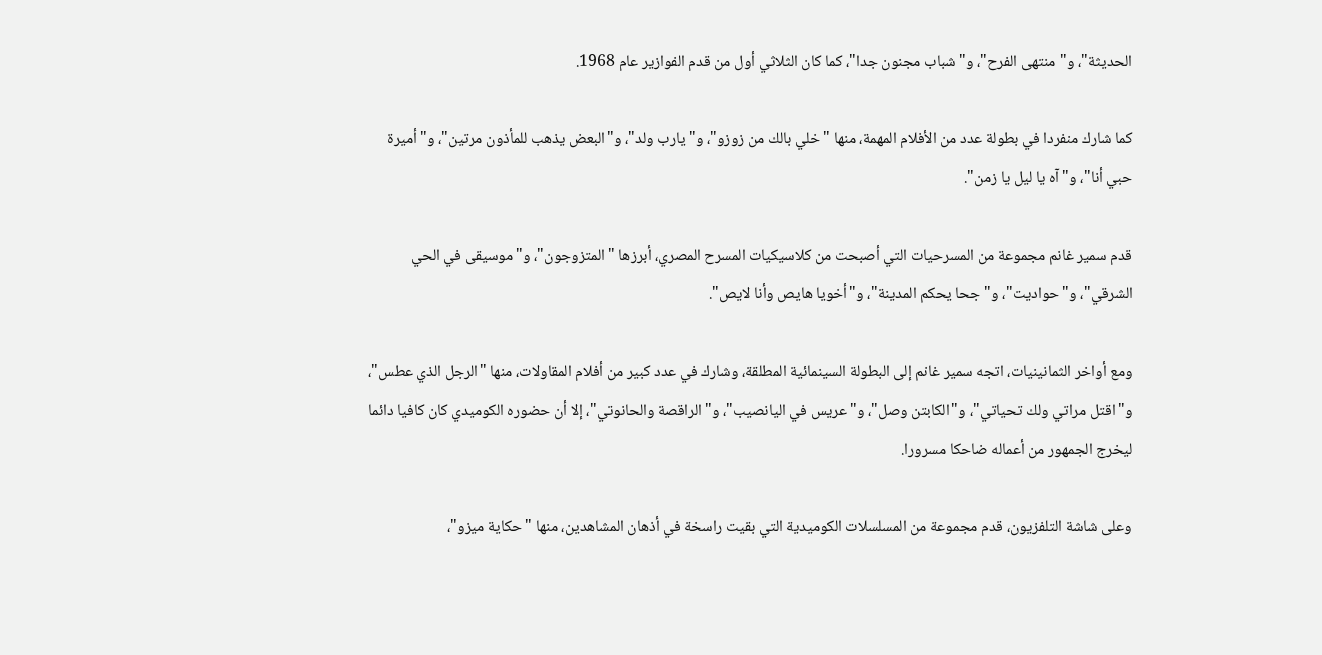الحديثة"، و"منتهى الفرح"، و"شباب مجنون جدا"، كما كان الثلاثي أول من قدم الفوازير عام 1968.

كما شارك منفردا في بطولة عدد من الأفلام المهمة، منها "خلي بالك من زوزو"، و"يارب ولد"، و"البعض يذهب للمأذون مرتين"، و"أميرة حبي أنا"، و"آه يا ليل يا زمن".

قدم سمير غانم مجموعة من المسرحيات التي أصبحت من كلاسيكيات المسرح المصري، أبرزها "المتزوجون"، و"موسيقى في الحي الشرقي"، و"حواديت"، و"جحا يحكم المدينة"، و"أخويا هايص وأنا لايص".

ومع أواخر الثمانينيات، اتجه سمير غانم إلى البطولة السينمائية المطلقة، وشارك في عدد كبير من أفلام المقاولات، منها "الرجل الذي عطس"، و"اقتل مراتي ولك تحياتي"، و"الكابتن وصل"، و"عريس في اليانصيب"، و"الراقصة والحانوتي"، إلا أن حضوره الكوميدي كان كافيا دائما ليخرج الجمهور من أعماله ضاحكا مسرورا.

وعلى شاشة التلفزيون، قدم مجموعة من المسلسلات الكوميدية التي بقيت راسخة في أذهان المشاهدين، منها "حكاية ميزو"،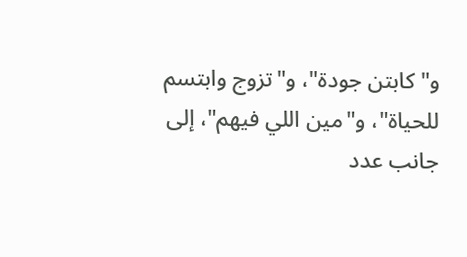و"كابتن جودة"، و"تزوج وابتسم للحياة"، و"مين اللي فيهم"، إلى جانب عدد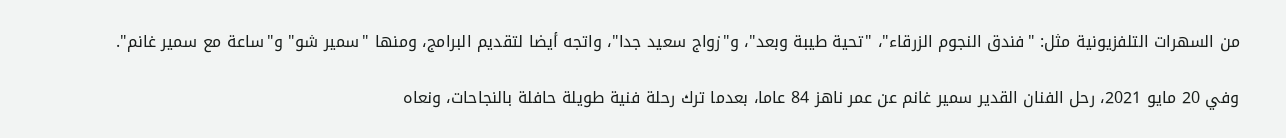من السهرات التلفزيونية مثل: "فندق النجوم الزرقاء"، "تحية طيبة وبعد"، و"زواج سعيد جدا"، واتجه أيضا لتقديم البرامج، ومنها "سمير شو" و"ساعة مع سمير غانم".

وفي 20 مايو 2021، رحل الفنان القدير سمير غانم عن عمر ناهز 84 عاما، بعدما ترك رحلة فنية طويلة حافلة بالنجاحات، ونعاه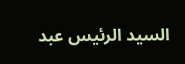السيد الرئيس عبد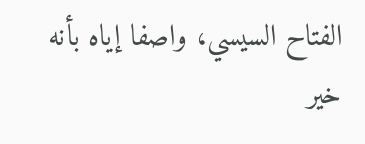الفتاح السيسي، واصفا إياه بأنه خير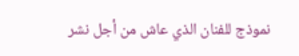نموذج للفنان الذي عاش من أجل نشر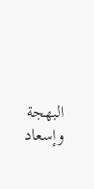البهجة وإسعاد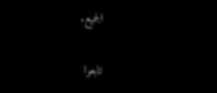الجميع.

تابعوا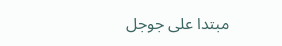مبتدا على جوجل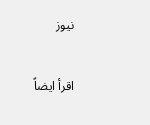نيوز


اقرأ ايضاً